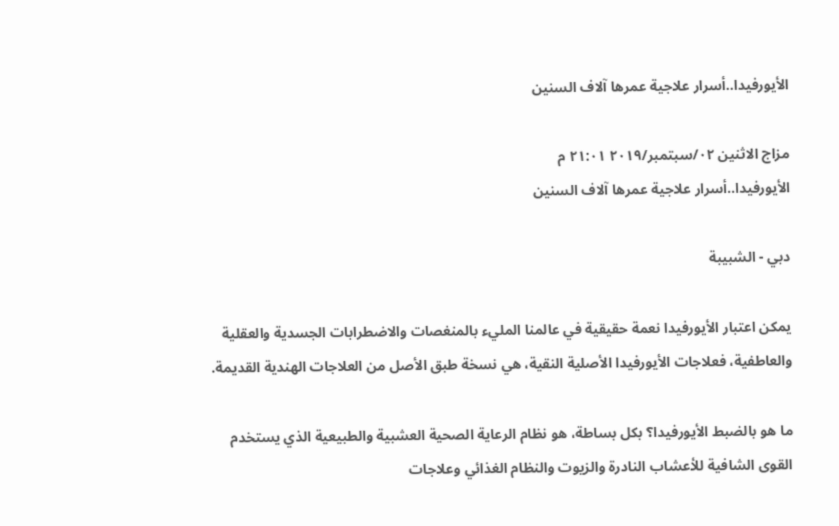الأيورفيدا..أسرار علاجية عمرها آلاف السنين

مزاج الاثنين ٠٢/سبتمبر/٢٠١٩ ٢١:٠١ م
الأيورفيدا..أسرار علاجية عمرها آلاف السنين

دبي - الشبيبة

يمكن اعتبار الأيورفيدا نعمة حقيقية في عالمنا المليء بالمنغصات والاضطرابات الجسدية والعقلية والعاطفية، فعلاجات الأيورفيدا الأصلية النقية، هي نسخة طبق الأصل من العلاجات الهندية القديمة.

ما هو بالضبط الأيورفيدا؟ بكل بساطة، هو نظام الرعاية الصحية العشبية والطبيعية الذي يستخدم القوى الشافية للأعشاب النادرة والزيوت والنظام الغذائي وعلاجات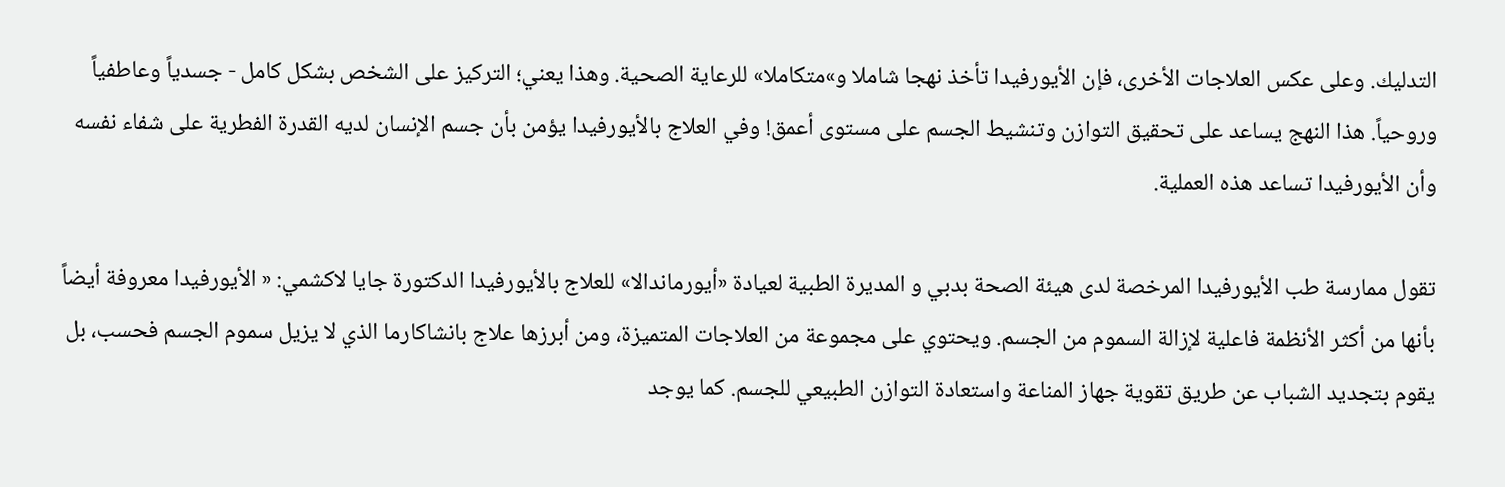التدليك. وعلى عكس العلاجات الأخرى، فإن الأيورفيدا تأخذ نهجا شاملا و»متكاملا» للرعاية الصحية. وهذا يعني؛ التركيز على الشخص بشكل كامل - جسدياً وعاطفياً وروحياً. هذا النهج يساعد على تحقيق التوازن وتنشيط الجسم على مستوى أعمق! وفي العلاج بالأيورفيدا يؤمن بأن جسم الإنسان لديه القدرة الفطرية على شفاء نفسه وأن الأيورفيدا تساعد هذه العملية.

تقول ممارسة طب الأيورفيدا المرخصة لدى هيئة الصحة بدبي و المديرة الطبية لعيادة «أيورماندالا» للعلاج بالأيورفيدا الدكتورة جايا لاكشمي: « الأيورفيدا معروفة أيضاً بأنها من أكثر الأنظمة فاعلية لإزالة السموم من الجسم. ويحتوي على مجموعة من العلاجات المتميزة، ومن أبرزها علاج بانشاكارما الذي لا يزيل سموم الجسم فحسب، بل يقوم بتجديد الشباب عن طريق تقوية جهاز المناعة واستعادة التوازن الطبيعي للجسم. كما يوجد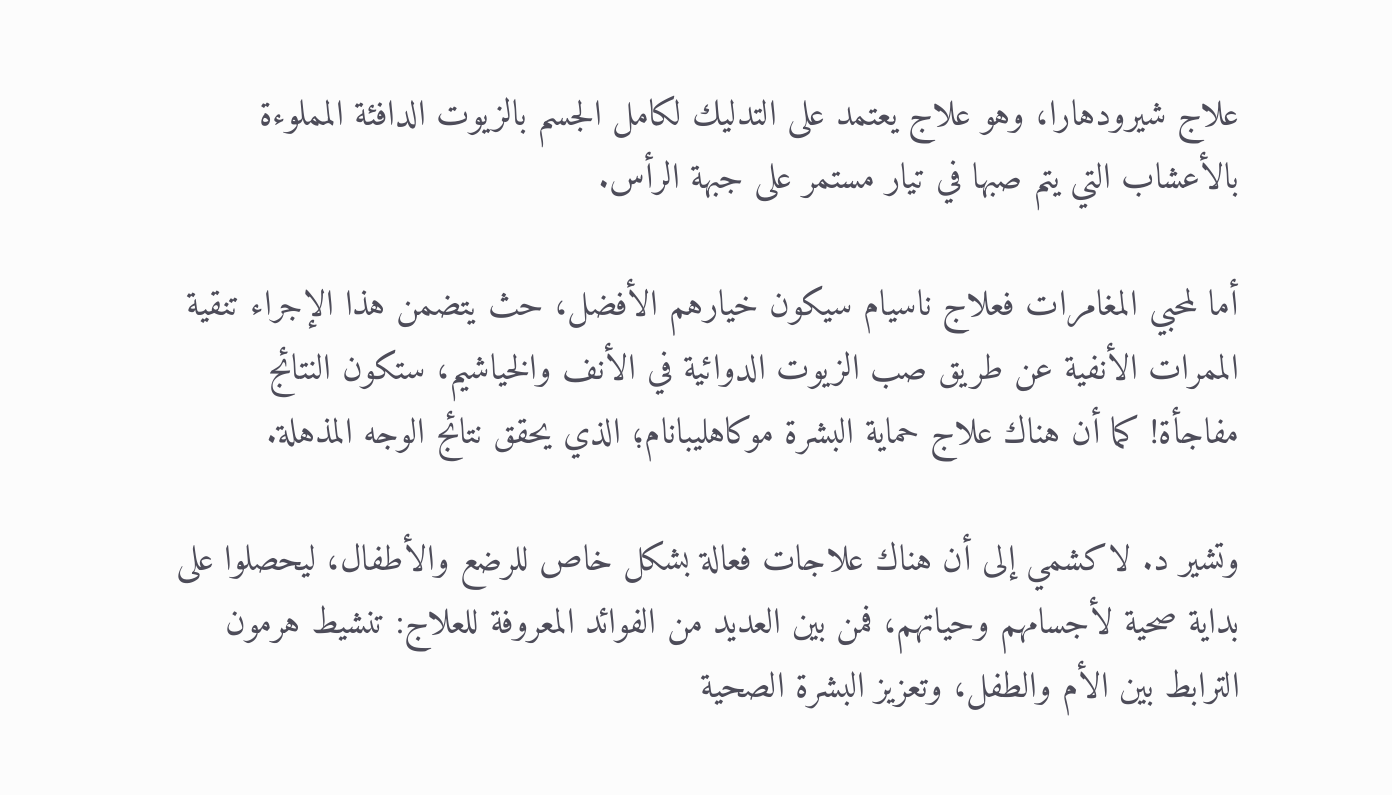علاج شيرودهارا، وهو علاج يعتمد على التدليك لكامل الجسم بالزيوت الدافئة المملوءة بالأعشاب التي يتم صبها في تيار مستمر على جبهة الرأس.

أما لمحبي المغامرات فعلاج ناسيام سيكون خيارهم الأفضل، حث يتضمن هذا الإجراء تنقية الممرات الأنفية عن طريق صب الزيوت الدوائية في الأنف والخياشيم، ستكون النتائج مفاجأة! كما أن هناك علاج حماية البشرة موكاهليبانام؛ الذي يحقق نتائج الوجه المذهلة.

وتشير د. لاكشمي إلى أن هناك علاجات فعالة بشكل خاص للرضع والأطفال، ليحصلوا على بداية صحية لأجسامهم وحياتهم، فمن بين العديد من الفوائد المعروفة للعلاج: تنشيط هرمون الترابط بين الأم والطفل، وتعزيز البشرة الصحية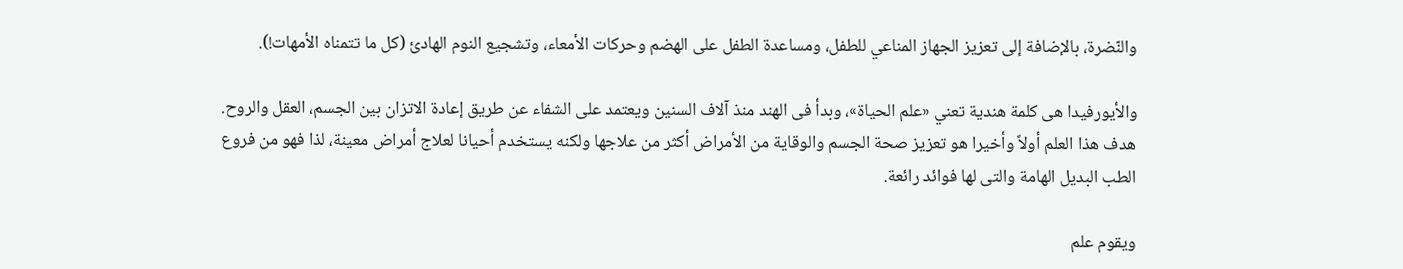والنّضرة، بالإضافة إلى تعزيز الجهاز المناعي للطفل، ومساعدة الطفل على الهضم وحركات الأمعاء، وتشجيع النوم الهادئ (كل ما تتمناه الأمهات!).

والأيورفيدا هى كلمة هندية تعني «علم الحياة»، وبدأ فى الهند منذ آلاف السنين ويعتمد على الشفاء عن طريق إعادة الاتزان بين الجسم، العقل والروح. هدف هذا العلم أولاً وأخيرا هو تعزيز صحة الجسم والوقاية من الأمراض أكثر من علاجها ولكنه يستخدم أحيانا لعلاج أمراض معينة، لذا فهو من فروع الطب البديل الهامة والتى لها فوائد رائعة.

ويقوم علم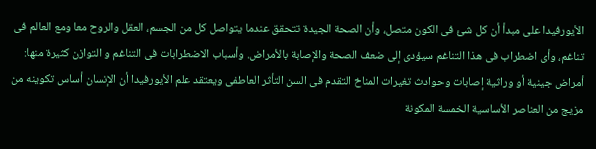الأيورفيدا على مبدأ أن كل شئ فى الكون متصل، وأن الصحة الجيدة تتحقق عندما يتواصل كل من الجسم، العقل والروح معا ومع العالم فى تناغم، وأى اضطراب فى هذا التناغم سيؤدى إلى ضعف الصحة والإصابة بالأمراض. وأسباب الاضطرابات فى التناغم و التوازن كثيرة منها: أمراض جينية أو وراثية إصابات وحوادث تغيرات المناخ التقدم فى السن التأثر العاطفى ويعتقد علم الأيورفيدا أن الإنسان أساس تكوينه من مزيج من العناصر الأساسية الخمسة المكونة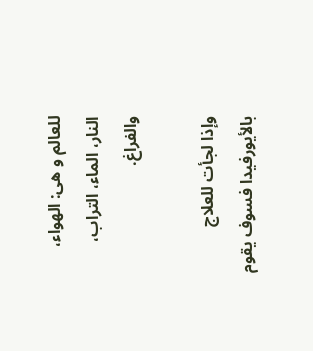للعالم و هى: الهواء، النار، الماء، التراب، والفراغ.

وإذا لجأت للعلاج بالأيورفيدا فسوف يقوم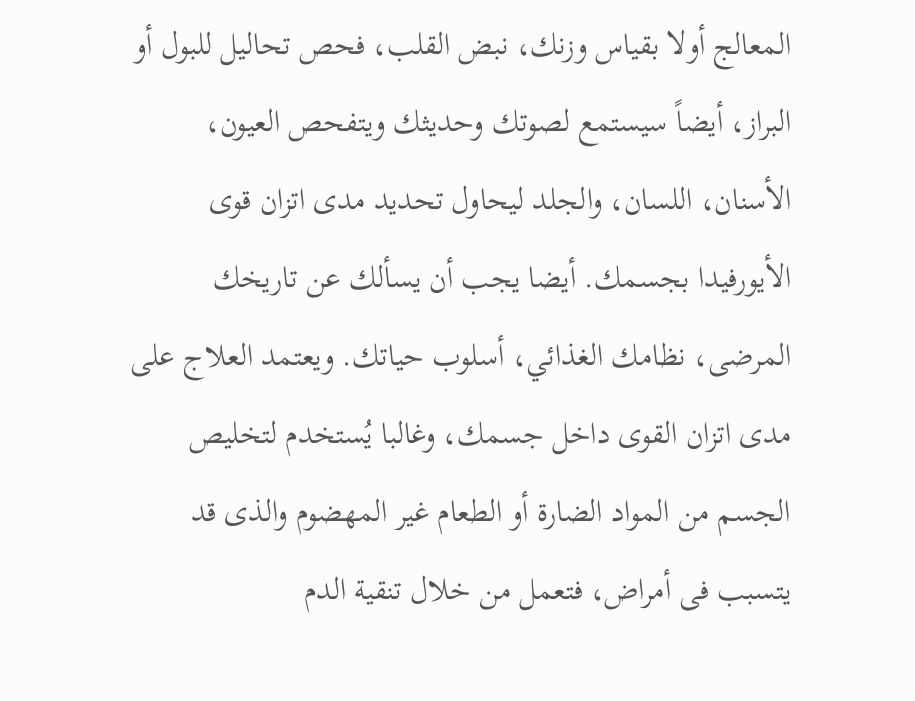المعالج أولا بقياس وزنك، نبض القلب، فحص تحاليل للبول أو البراز، أيضاً سيستمع لصوتك وحديثك ويتفحص العيون، الأسنان، اللسان، والجلد ليحاول تحديد مدى اتزان قوى الأيورفيدا بجسمك. أيضا يجب أن يسألك عن تاريخك المرضى، نظامك الغذائي، أسلوب حياتك. ويعتمد العلاج على مدى اتزان القوى داخل جسمك، وغالبا يُستخدم لتخليص الجسم من المواد الضارة أو الطعام غير المهضوم والذى قد يتسبب فى أمراض، فتعمل من خلال تنقية الدم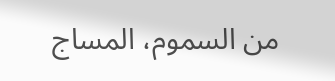من السموم، المساج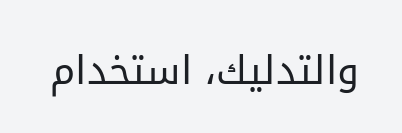والتدليك، استخدام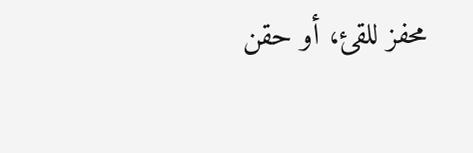محفز للقئ، أو حقن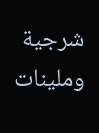شرجية وملينات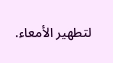لتطهير الأمعاء.